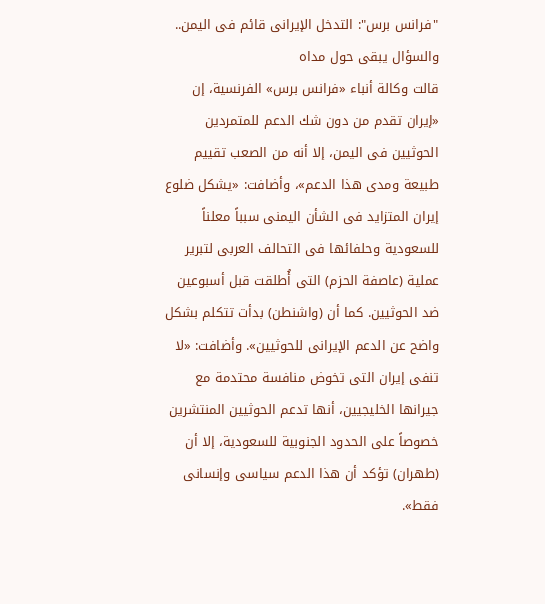"فرانس برس": التدخل الإيرانى قائم فى اليمن.. والسؤال يبقى حول مداه
قالت وكالة أنباء «فرانس برس» الفرنسية، إن «إيران تقدم من دون شك الدعم للمتمردين الحوثيين فى اليمن، إلا أنه من الصعب تقييم طبيعة ومدى هذا الدعم»، وأضافت: «يشكل ضلوع إيران المتزايد فى الشأن اليمنى سبباً معلناً للسعودية وحلفائها فى التحالف العربى لتبرير عملية (عاصفة الحزم) التى أُطلقت قبل أسبوعين ضد الحوثيين. كما أن (واشنطن) بدأت تتكلم بشكل واضح عن الدعم الإيرانى للحوثيين». وأضافت: «لا تنفى إيران التى تخوض منافسة محتدمة مع جيرانها الخليجيين، أنها تدعم الحوثيين المنتشرين خصوصاً على الحدود الجنوبية للسعودية، إلا أن (طهران) تؤكد أن هذا الدعم سياسى وإنسانى فقط».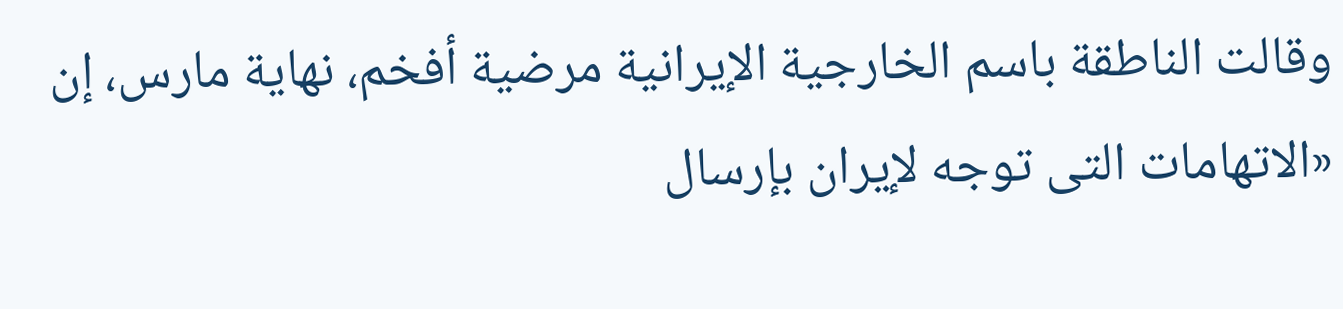وقالت الناطقة باسم الخارجية الإيرانية مرضية أفخم، نهاية مارس، إن «الاتهامات التى توجه لإيران بإرسال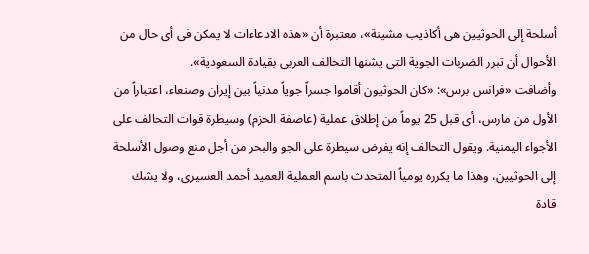أسلحة إلى الحوثيين هى أكاذيب مشينة»، معتبرة أن «هذه الادعاءات لا يمكن فى أى حال من الأحوال أن تبرر الضربات الجوية التى يشنها التحالف العربى بقيادة السعودية».
وأضافت «فرانس برس»: «كان الحوثيون أقاموا جسراً جوياً مدنياً بين إيران وصنعاء، اعتباراً من الأول من مارس، أى قبل 25 يوماً من إطلاق عملية (عاصفة الحزم) وسيطرة قوات التحالف على الأجواء اليمنية. ويقول التحالف إنه يفرض سيطرة على الجو والبحر من أجل منع وصول الأسلحة إلى الحوثيين، وهذا ما يكرره يومياً المتحدث باسم العملية العميد أحمد العسيرى، ولا يشك قادة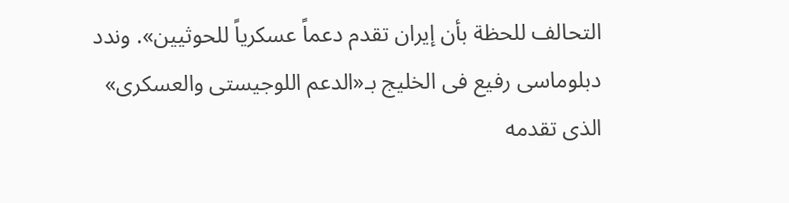التحالف للحظة بأن إيران تقدم دعماً عسكرياً للحوثيين». وندد دبلوماسى رفيع فى الخليج بـ«الدعم اللوجيستى والعسكرى» الذى تقدمه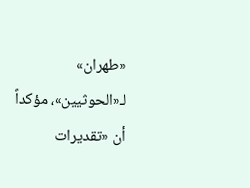«طهران» لـ«الحوثيين»، مؤكداً أن «تقديرات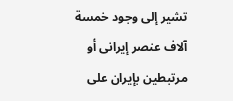تشير إلى وجود خمسة آلاف عنصر إيرانى أو مرتبطين بإيران على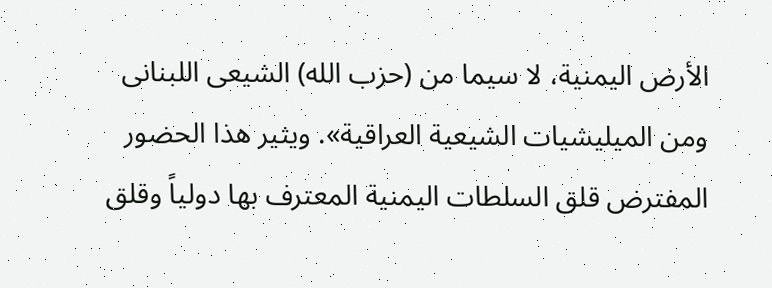الأرض اليمنية، لا سيما من (حزب الله) الشيعى اللبنانى ومن الميليشيات الشيعية العراقية». ويثير هذا الحضور المفترض قلق السلطات اليمنية المعترف بها دولياً وقلق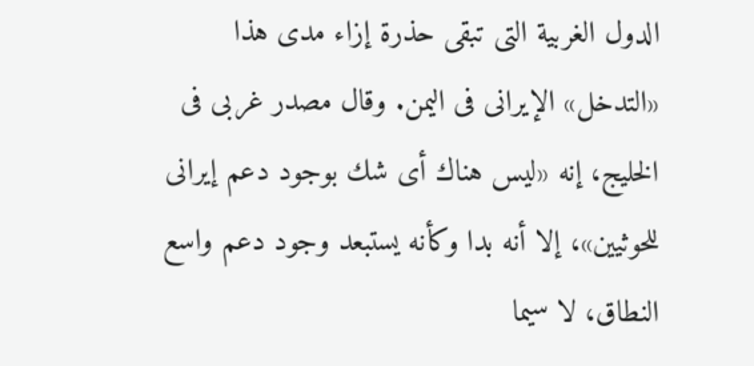الدول الغربية التى تبقى حذرة إزاء مدى هذا «التدخل» الإيرانى فى اليمن. وقال مصدر غربى فى الخليج، إنه «ليس هناك أى شك بوجود دعم إيرانى للحوثيين»، إلا أنه بدا وكأنه يستبعد وجود دعم واسع النطاق، لا سيما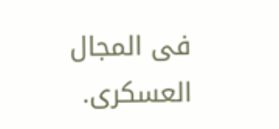فى المجال العسكرى.